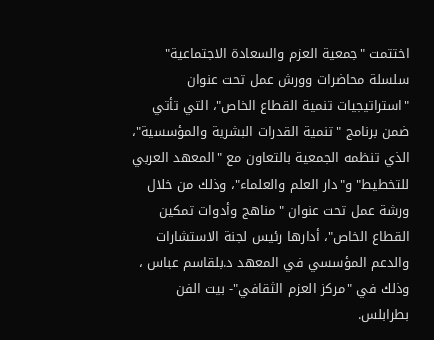اختتمت "جمعية العزم والسعادة الاجتماعية" سلسلة محاضرات وورش عمل تحت عنوان "استراتيجيات تنمية القطاع الخاص"، التي تأتي ضمن برنامج "تنمية القدرات البشرية والمؤسسية"، الذي تنظمه الجمعية بالتعاون مع "المعهد العربي للتخطيط" و"دار العلم والعلماء"، وذلك من خلال ورشة عمل تحت عنوان "مناهج وأدوات تمكين القطاع الخاص"، أدارها رئيس لجنة الاستشارات والدعم المؤسسي في المعهد د.بلقاسم عباس ، وذلك في "مركز العزم الثقافي"- بيت الفن بطرابلس.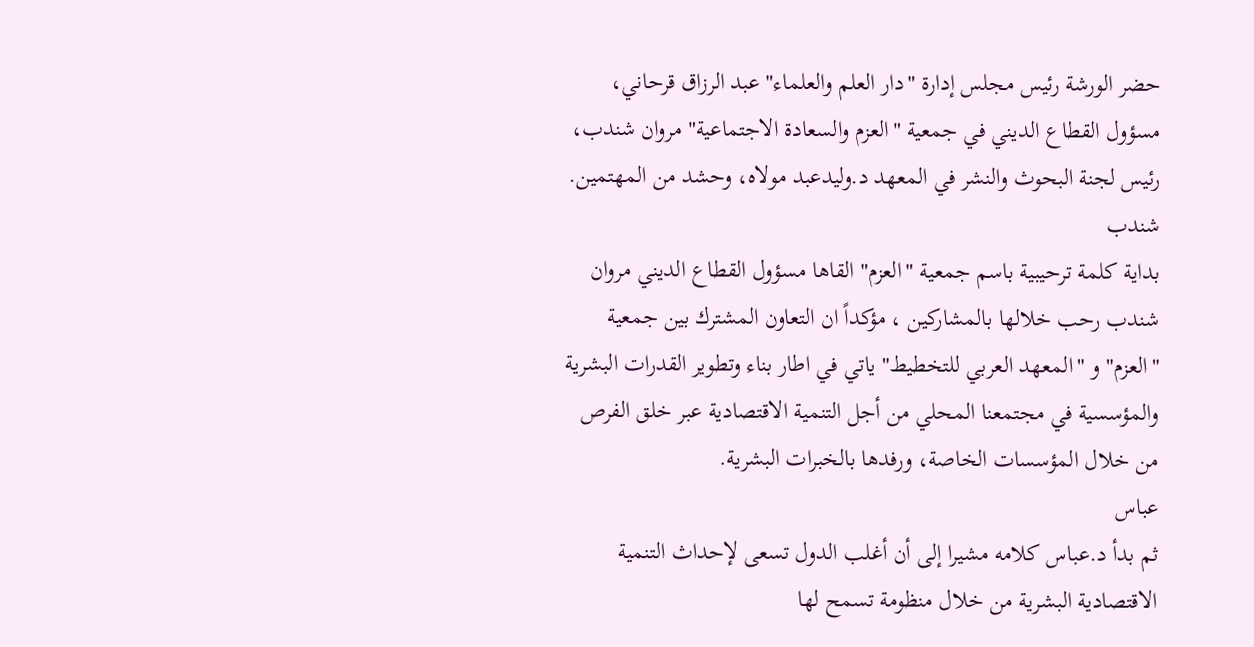حضر الورشة رئيس مجلس إدارة "دار العلم والعلماء" عبد الرزاق قرحاني، مسؤول القطاع الديني في جمعية "العزم والسعادة الاجتماعية" مروان شندب، رئيس لجنة البحوث والنشر في المعهد د.وليدعبد مولاه، وحشد من المهتمين.
شندب
بداية كلمة ترحيبية باسم جمعية "العزم" القاها مسؤول القطاع الديني مروان شندب رحب خلالها بالمشاركين ، مؤكداً ان التعاون المشترك بين جمعية "العزم" و "المعهد العربي للتخطيط" ياتي في اطار بناء وتطوير القدرات البشرية والمؤسسية في مجتمعنا المحلي من أجل التنمية الاقتصادية عبر خلق الفرص من خلال المؤسسات الخاصة، ورفدها بالخبرات البشرية.
عباس
ثم بدأ د.عباس كلامه مشيرا إلى أن أغلب الدول تسعى لإحداث التنمية الاقتصادية البشرية من خلال منظومة تسمح لها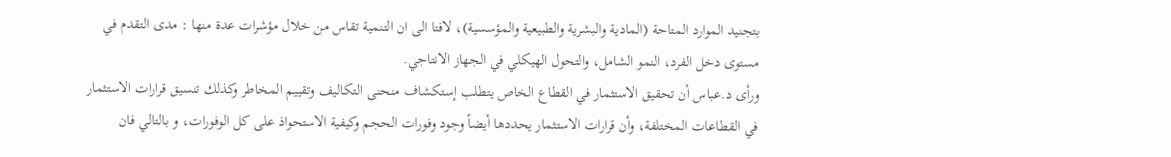بتجنيد الموارد المتاحة (المادية والبشرية والطبيعية والمؤسسية)، لافتا الى ان التنمية تقاس من خلال مؤشرات عدة منها : مدى التقدم في مستوى دخل الفرد، النمو الشامل، والتحول الهيكلي في الجهاز الانتاجي.
ورأى د.عباس أن تحقيق الاستثمار في القطاع الخاص يتطلب إستكشاف منحنى التكاليف وتقييم المخاطر وكذلك تنسيق قرارات الاستثمار في القطاعات المختلفة، وأن قرارات الاستثمار يحددها أيضاً وجود وفورات الحجم وكيفية الاستحواذ على كل الوفورات، و بالتالي فان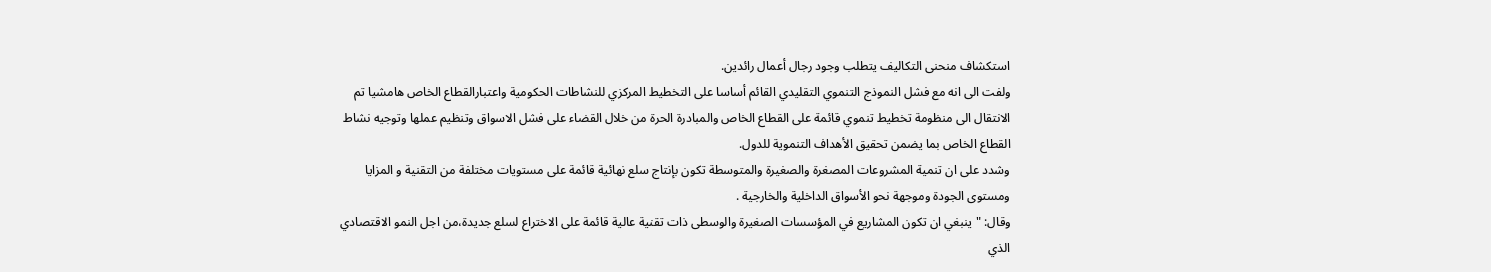استكشاف منحنى التكاليف يتطلب وجود رجال أعمال رائدين.
ولفت الى انه مع فشل النموذج التنموي التقليدي القائم أساسا على التخطيط المركزي للنشاطات الحكومية واعتبارالقطاع الخاص هامشيا تم الانتقال الى منظومة تخطيط تنموي قائمة على القطاع الخاص والمبادرة الحرة من خلال القضاء على فشل الاسواق وتنظيم عملها وتوجيه نشاط القطاع الخاص بما يضمن تحقيق الأهداف التنموية للدول.
وشدد على ان تنمية المشروعات المصغرة والصغيرة والمتوسطة تكون بإنتاج سلع نهائية قائمة على مستويات مختلفة من التقنية و المزايا ومستوى الجودة وموجهة نحو الأسواق الداخلية والخارجية .
وقال: "ينبغي ان تكون المشاريع في المؤسسات الصغيرة والوسطى ذات تقنية عالية قائمة على الاختراع لسلع جديدة،من اجل النمو الاقتصادي الذي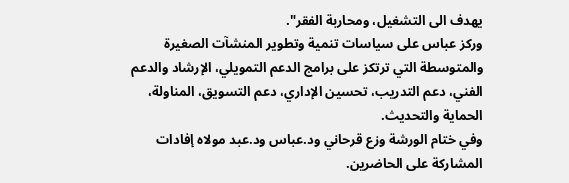يهدف الى التشغيل، ومحاربة الفقر".
وركز عباس على سياسات تنمية وتطوير المنشآت الصغيرة والمتوسطة التي ترتكز على برامج الدعم التمويلي، الإرشاد والدعم الفني، دعم التدريب، تحسين الإداري، دعم التسويق، المناولة، الحماية والتحديث.
وفي ختام الورشة وزع قرحاني ود.عباس ود.عبد مولاه إفادات المشاركة على الحاضرين.